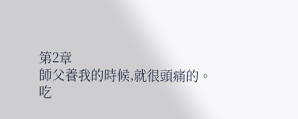第2章
師父養我的時候,就很頭痛的。
吃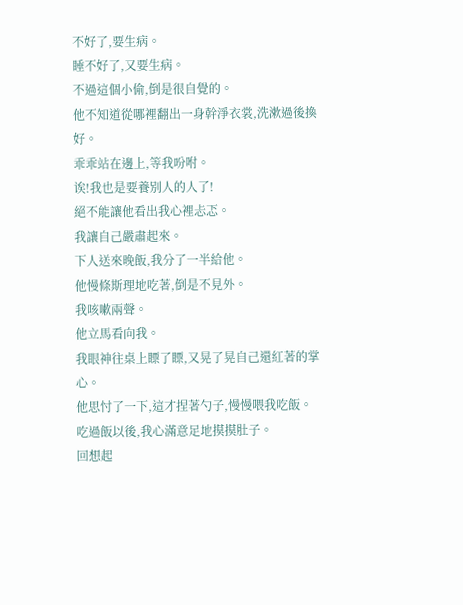不好了,要生病。
睡不好了,又要生病。
不過這個小偷,倒是很自覺的。
他不知道從哪裡翻出一身幹淨衣裳,洗漱過後換好。
乖乖站在邊上,等我吩咐。
诶!我也是要養別人的人了!
絕不能讓他看出我心裡忐忑。
我讓自己嚴肅起來。
下人送來晚飯,我分了一半給他。
他慢條斯理地吃著,倒是不見外。
我咳嗽兩聲。
他立馬看向我。
我眼神往桌上瞟了瞟,又晃了晃自己還紅著的掌心。
他思忖了一下,這才捏著勺子,慢慢喂我吃飯。
吃過飯以後,我心滿意足地摸摸肚子。
回想起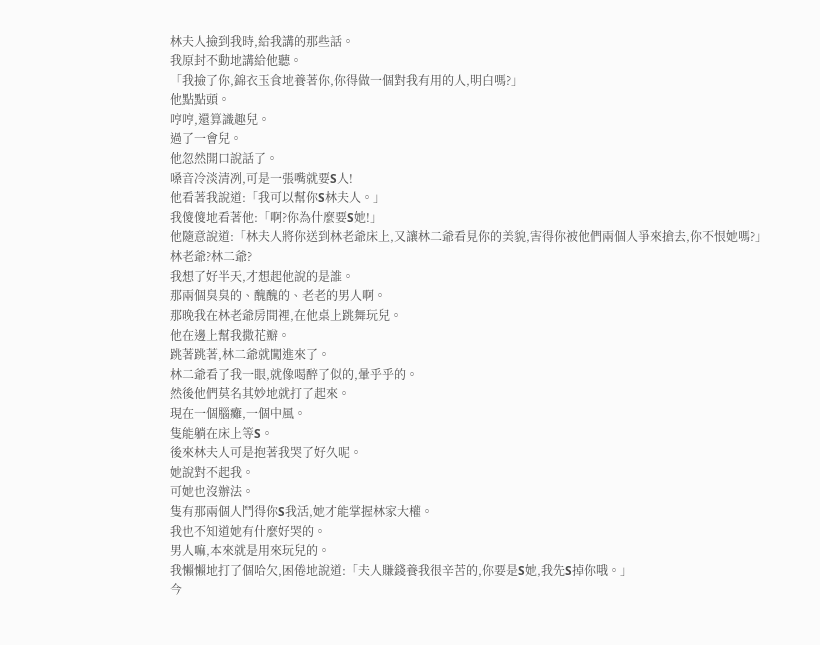林夫人撿到我時,給我講的那些話。
我原封不動地講給他聽。
「我撿了你,錦衣玉食地養著你,你得做一個對我有用的人,明白嗎?」
他點點頭。
哼哼,還算識趣兒。
過了一會兒。
他忽然開口說話了。
嗓音冷淡清冽,可是一張嘴就要S人!
他看著我說道:「我可以幫你S林夫人。」
我傻傻地看著他:「啊?你為什麼要S她!」
他隨意說道:「林夫人將你送到林老爺床上,又讓林二爺看見你的美貌,害得你被他們兩個人爭來搶去,你不恨她嗎?」
林老爺?林二爺?
我想了好半天,才想起他說的是誰。
那兩個臭臭的、醜醜的、老老的男人啊。
那晚我在林老爺房間裡,在他桌上跳舞玩兒。
他在邊上幫我撒花瓣。
跳著跳著,林二爺就闖進來了。
林二爺看了我一眼,就像喝醉了似的,暈乎乎的。
然後他們莫名其妙地就打了起來。
現在一個腦癱,一個中風。
隻能躺在床上等S。
後來林夫人可是抱著我哭了好久呢。
她說對不起我。
可她也沒辦法。
隻有那兩個人鬥得你S我活,她才能掌握林家大權。
我也不知道她有什麼好哭的。
男人嘛,本來就是用來玩兒的。
我懶懶地打了個哈欠,困倦地說道:「夫人賺錢養我很辛苦的,你要是S她,我先S掉你哦。」
今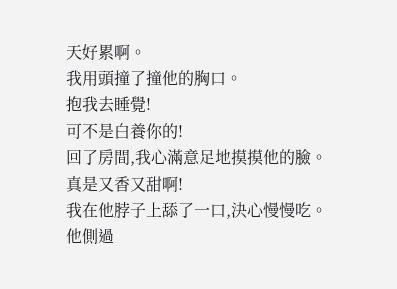天好累啊。
我用頭撞了撞他的胸口。
抱我去睡覺!
可不是白養你的!
回了房間,我心滿意足地摸摸他的臉。
真是又香又甜啊!
我在他脖子上舔了一口,決心慢慢吃。
他側過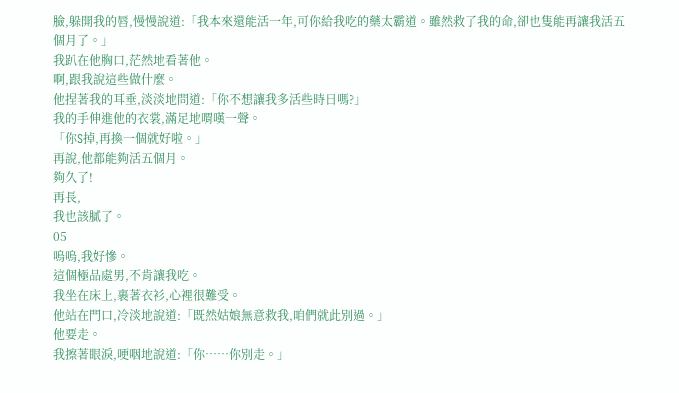臉,躲開我的唇,慢慢說道:「我本來還能活一年,可你給我吃的藥太霸道。雖然救了我的命,卻也隻能再讓我活五個月了。」
我趴在他胸口,茫然地看著他。
啊,跟我說這些做什麼。
他捏著我的耳垂,淡淡地問道:「你不想讓我多活些時日嗎?」
我的手伸進他的衣裳,滿足地喟嘆一聲。
「你S掉,再換一個就好啦。」
再說,他都能夠活五個月。
夠久了!
再長,
我也該膩了。
05
嗚嗚,我好慘。
這個極品處男,不肯讓我吃。
我坐在床上,裹著衣衫,心裡很難受。
他站在門口,冷淡地說道:「既然姑娘無意救我,咱們就此別過。」
他要走。
我擦著眼淚,哽咽地說道:「你……你別走。」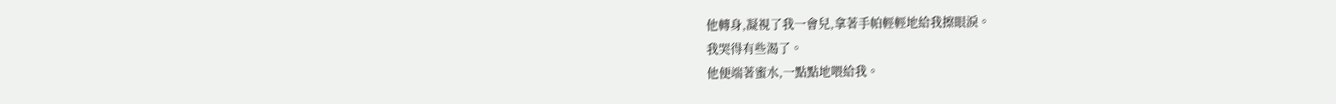他轉身,凝視了我一會兒,拿著手帕輕輕地給我擦眼淚。
我哭得有些渴了。
他便端著蜜水,一點點地喂給我。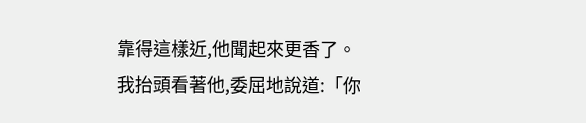靠得這樣近,他聞起來更香了。
我抬頭看著他,委屈地說道:「你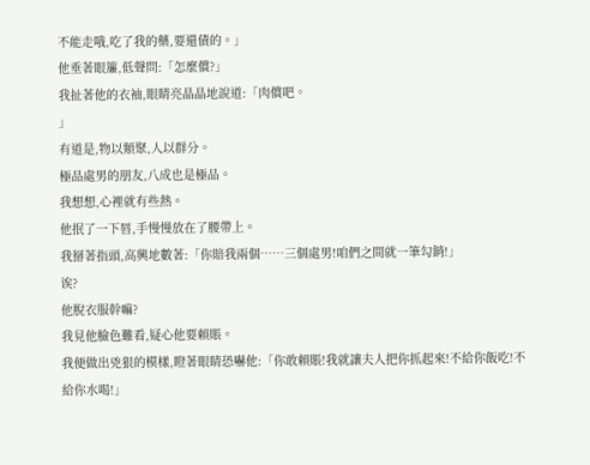不能走哦,吃了我的藥,要還債的。」
他垂著眼簾,低聲問:「怎麼償?」
我扯著他的衣袖,眼睛亮晶晶地說道:「肉償吧。
」
有道是,物以類聚,人以群分。
極品處男的朋友,八成也是極品。
我想想,心裡就有些熱。
他抿了一下唇,手慢慢放在了腰帶上。
我掰著指頭,高興地數著:「你賠我兩個……三個處男!咱們之間就一筆勾銷!」
诶?
他脫衣服幹嘛?
我見他臉色難看,疑心他要賴賬。
我便做出兇狠的模樣,瞪著眼睛恐嚇他:「你敢賴賬!我就讓夫人把你抓起來!不給你飯吃!不給你水喝!」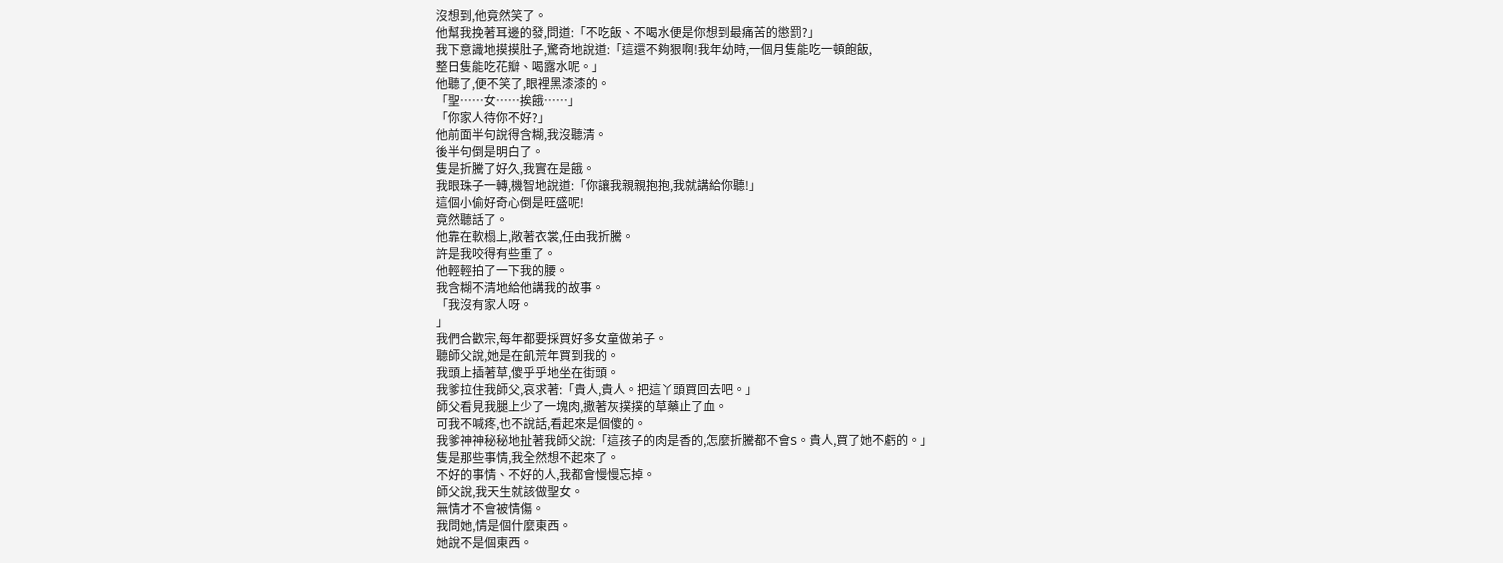沒想到,他竟然笑了。
他幫我挽著耳邊的發,問道:「不吃飯、不喝水便是你想到最痛苦的懲罰?」
我下意識地摸摸肚子,驚奇地說道:「這還不夠狠啊!我年幼時,一個月隻能吃一頓飽飯,
整日隻能吃花瓣、喝露水呢。」
他聽了,便不笑了,眼裡黑漆漆的。
「聖……女……挨餓……」
「你家人待你不好?」
他前面半句說得含糊,我沒聽清。
後半句倒是明白了。
隻是折騰了好久,我實在是餓。
我眼珠子一轉,機智地說道:「你讓我親親抱抱,我就講給你聽!」
這個小偷好奇心倒是旺盛呢!
竟然聽話了。
他靠在軟榻上,敞著衣裳,任由我折騰。
許是我咬得有些重了。
他輕輕拍了一下我的腰。
我含糊不清地給他講我的故事。
「我沒有家人呀。
」
我們合歡宗,每年都要採買好多女童做弟子。
聽師父說,她是在飢荒年買到我的。
我頭上插著草,傻乎乎地坐在街頭。
我爹拉住我師父,哀求著:「貴人,貴人。把這丫頭買回去吧。」
師父看見我腿上少了一塊肉,撒著灰撲撲的草藥止了血。
可我不喊疼,也不說話,看起來是個傻的。
我爹神神秘秘地扯著我師父說:「這孩子的肉是香的,怎麼折騰都不會S。貴人,買了她不虧的。」
隻是那些事情,我全然想不起來了。
不好的事情、不好的人,我都會慢慢忘掉。
師父說,我天生就該做聖女。
無情才不會被情傷。
我問她,情是個什麼東西。
她說不是個東西。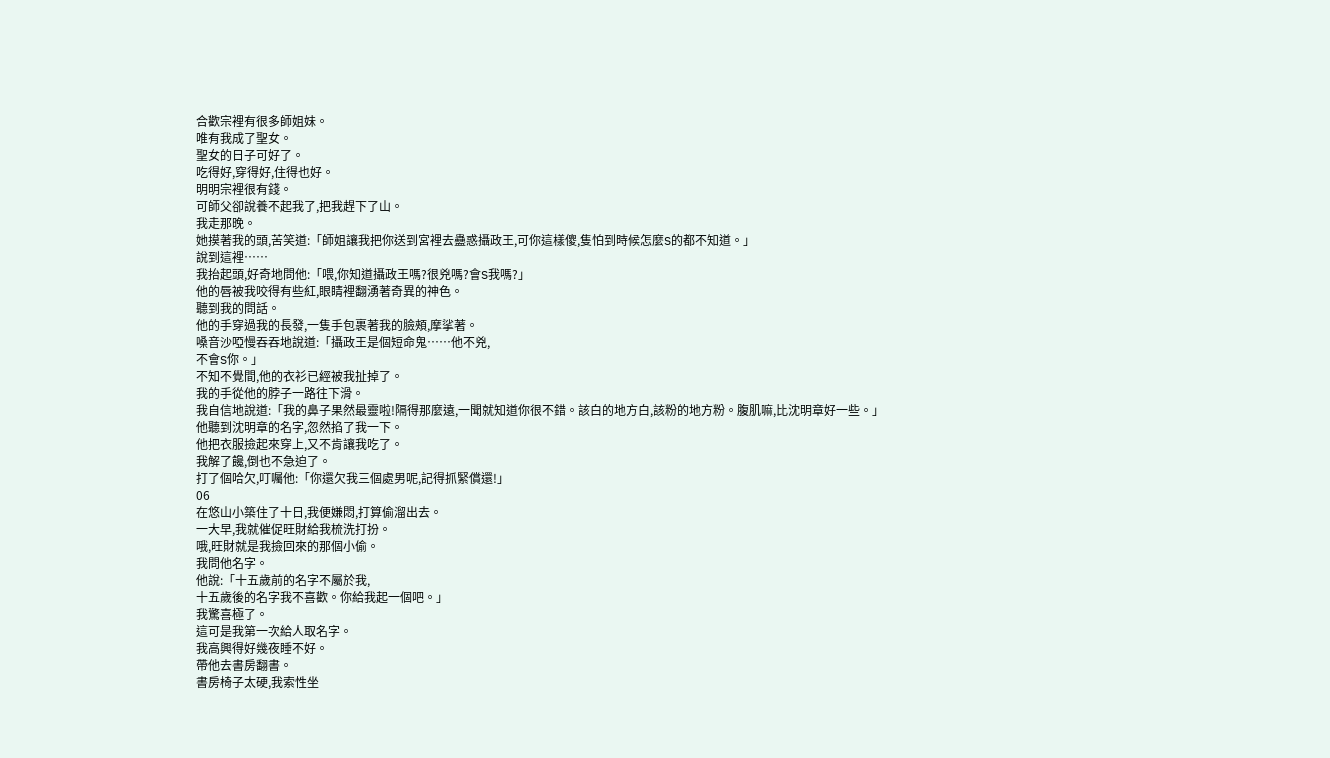合歡宗裡有很多師姐妹。
唯有我成了聖女。
聖女的日子可好了。
吃得好,穿得好,住得也好。
明明宗裡很有錢。
可師父卻說養不起我了,把我趕下了山。
我走那晚。
她摸著我的頭,苦笑道:「師姐讓我把你送到宮裡去蠱惑攝政王,可你這樣傻,隻怕到時候怎麼S的都不知道。」
說到這裡……
我抬起頭,好奇地問他:「喂,你知道攝政王嗎?很兇嗎?會S我嗎?」
他的唇被我咬得有些紅,眼睛裡翻湧著奇異的神色。
聽到我的問話。
他的手穿過我的長發,一隻手包裹著我的臉頰,摩挲著。
嗓音沙啞慢吞吞地說道:「攝政王是個短命鬼……他不兇,
不會S你。」
不知不覺間,他的衣衫已經被我扯掉了。
我的手從他的脖子一路往下滑。
我自信地說道:「我的鼻子果然最靈啦!隔得那麼遠,一聞就知道你很不錯。該白的地方白,該粉的地方粉。腹肌嘛,比沈明章好一些。」
他聽到沈明章的名字,忽然掐了我一下。
他把衣服撿起來穿上,又不肯讓我吃了。
我解了饞,倒也不急迫了。
打了個哈欠,叮囑他:「你還欠我三個處男呢,記得抓緊償還!」
06
在悠山小築住了十日,我便嫌悶,打算偷溜出去。
一大早,我就催促旺財給我梳洗打扮。
哦,旺財就是我撿回來的那個小偷。
我問他名字。
他說:「十五歲前的名字不屬於我,
十五歲後的名字我不喜歡。你給我起一個吧。」
我驚喜極了。
這可是我第一次給人取名字。
我高興得好幾夜睡不好。
帶他去書房翻書。
書房椅子太硬,我索性坐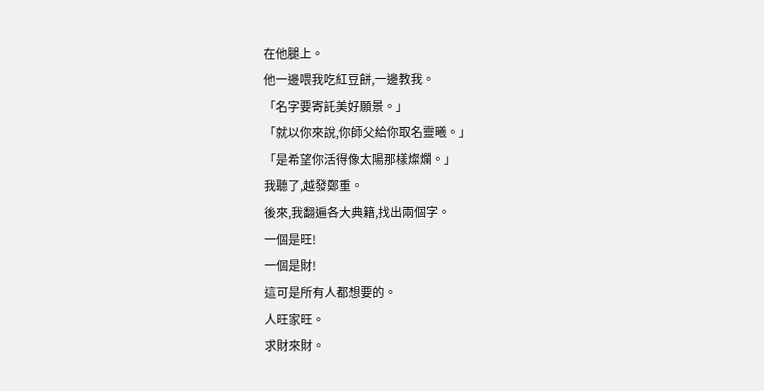在他腿上。
他一邊喂我吃紅豆餅,一邊教我。
「名字要寄託美好願景。」
「就以你來說,你師父給你取名靈曦。」
「是希望你活得像太陽那樣燦爛。」
我聽了,越發鄭重。
後來,我翻遍各大典籍,找出兩個字。
一個是旺!
一個是財!
這可是所有人都想要的。
人旺家旺。
求財來財。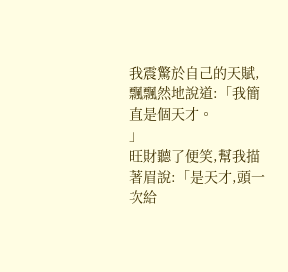我震驚於自己的天賦,飄飄然地說道:「我簡直是個天才。
」
旺財聽了便笑,幫我描著眉說:「是天才,頭一次給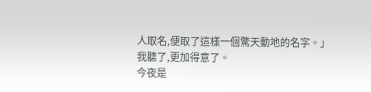人取名,便取了這樣一個驚天動地的名字。」
我聽了,更加得意了。
今夜是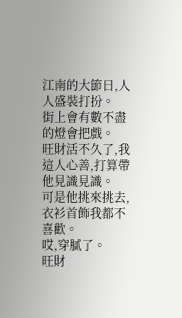江南的大節日,人人盛裝打扮。
街上會有數不盡的燈會把戲。
旺財活不久了,我這人心善,打算帶他見識見識。
可是他挑來挑去,衣衫首飾我都不喜歡。
哎,穿膩了。
旺財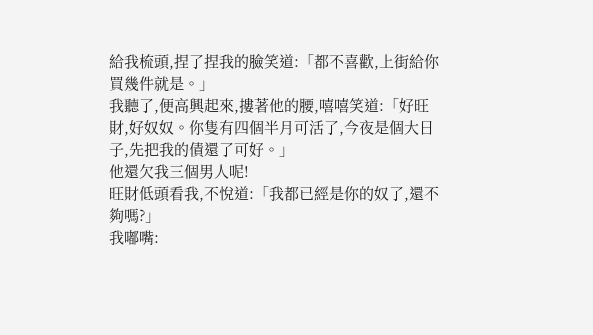給我梳頭,捏了捏我的臉笑道:「都不喜歡,上街給你買幾件就是。」
我聽了,便高興起來,摟著他的腰,嘻嘻笑道:「好旺財,好奴奴。你隻有四個半月可活了,今夜是個大日子,先把我的債還了可好。」
他還欠我三個男人呢!
旺財低頭看我,不悅道:「我都已經是你的奴了,還不夠嗎?」
我嘟嘴: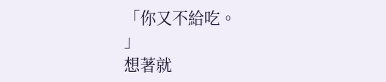「你又不給吃。
」
想著就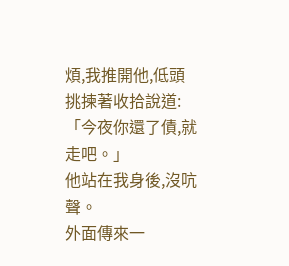煩,我推開他,低頭挑揀著收拾說道:「今夜你還了債,就走吧。」
他站在我身後,沒吭聲。
外面傳來一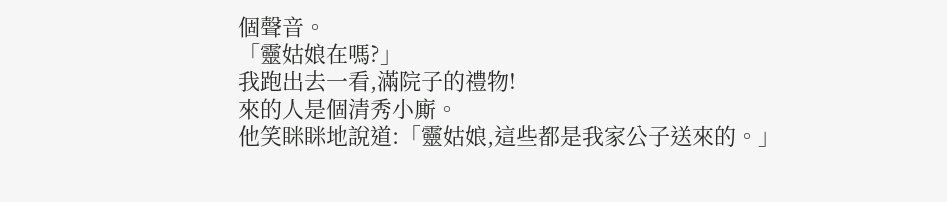個聲音。
「靈姑娘在嗎?」
我跑出去一看,滿院子的禮物!
來的人是個清秀小廝。
他笑眯眯地說道:「靈姑娘,這些都是我家公子送來的。」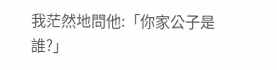我茫然地問他:「你家公子是誰?」